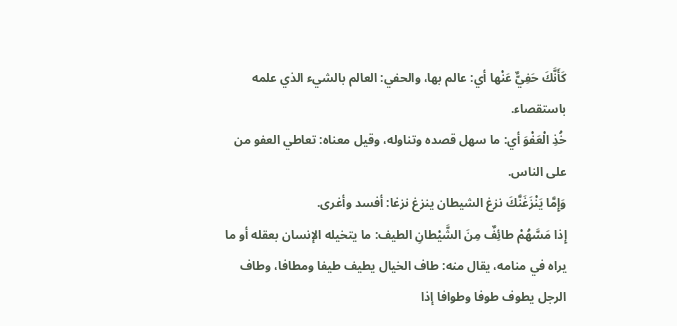كَأَنَّكَ حَفِيٌّ عَنْها أي: عالم بها، والحفي: العالم بالشيء الذي علمه باستقصاء.
خُذِ الْعَفْوَ أي: ما سهل قصده وتناوله، وقيل معناه: تعاطي العفو من على الناس.
وَإِمَّا يَنْزَغَنَّكَ نزغ الشيطان ينزغ نزغا: أفسد وأغرى.
إِذا مَسَّهُمْ طائِفٌ مِنَ الشَّيْطانِ الطيف: ما يتخيله الإنسان بعقله أو ما يراه في منامه، يقال منه: طاف الخيال يطيف طيفا ومطافا، وطاف الرجل يطوف طوفا وطوافا إذا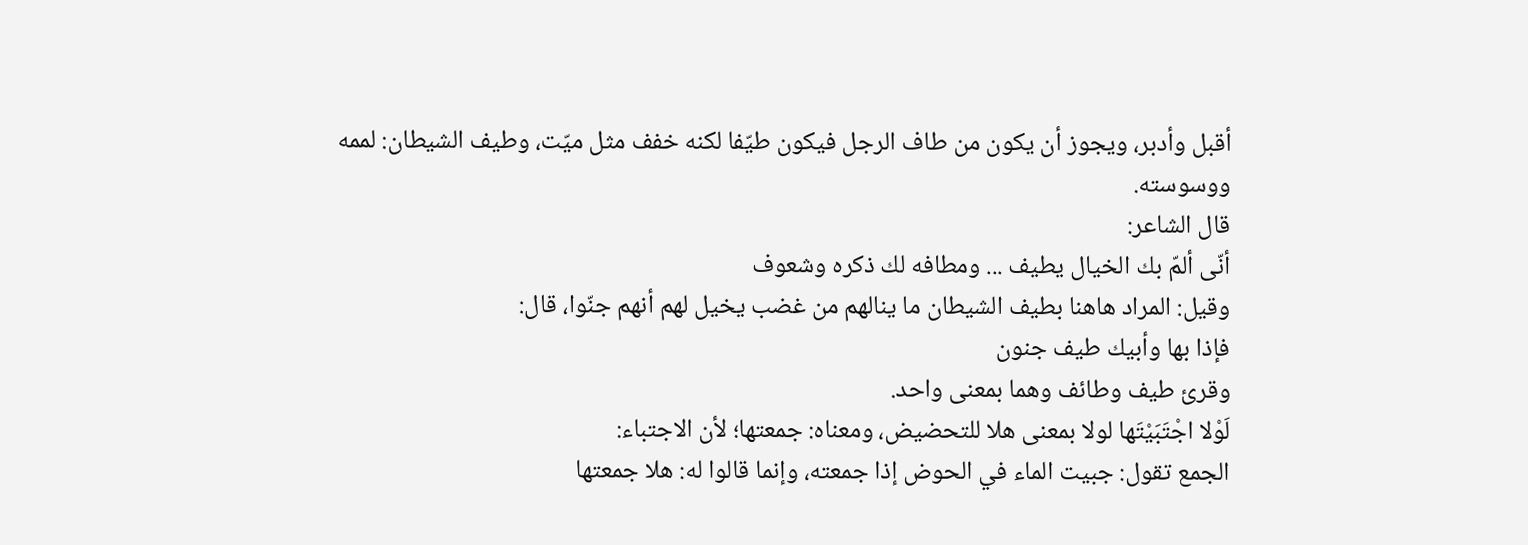أقبل وأدبر، ويجوز أن يكون من طاف الرجل فيكون طيّفا لكنه خفف مثل ميّت، وطيف الشيطان: لممه ووسوسته.
قال الشاعر:
أنّى ألمّ بك الخيال يطيف ... ومطافه لك ذكره وشعوف
وقيل: المراد هاهنا بطيف الشيطان ما ينالهم من غضب يخيل لهم أنهم جنّوا، قال:
فإذا بها وأبيك طيف جنون
وقرئ طيف وطائف وهما بمعنى واحد.
لَوْلا اجْتَبَيْتَها لولا بمعنى هلا للتحضيض، ومعناه: جمعتها؛ لأن الاجتباء:
الجمع تقول: جبيت الماء في الحوض إذا جمعته، وإنما قالوا له: هلا جمعتها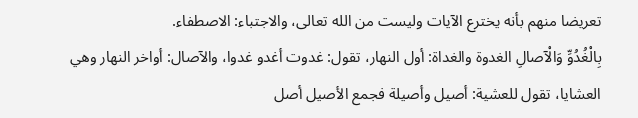تعريضا منهم بأنه يخترع الآيات وليست من الله تعالى، والاجتباء: الاصطفاء.
بِالْغُدُوِّ وَالْآصالِ الغدوة والغداة: أول النهار، تقول: غدوت أغدو غدوا، والآصال: أواخر النهار وهي العشايا، تقول للعشية: أصيل وأصيلة فجمع الأصيل أصل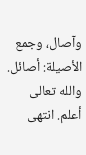وآصال، وجمع الأصيلة: أصائل. والله تعالى أعلم. انتهى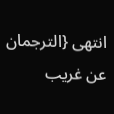انتهى {الترجمان عن غريب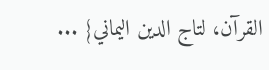القرآن، لتاج الدين اليماني} ...